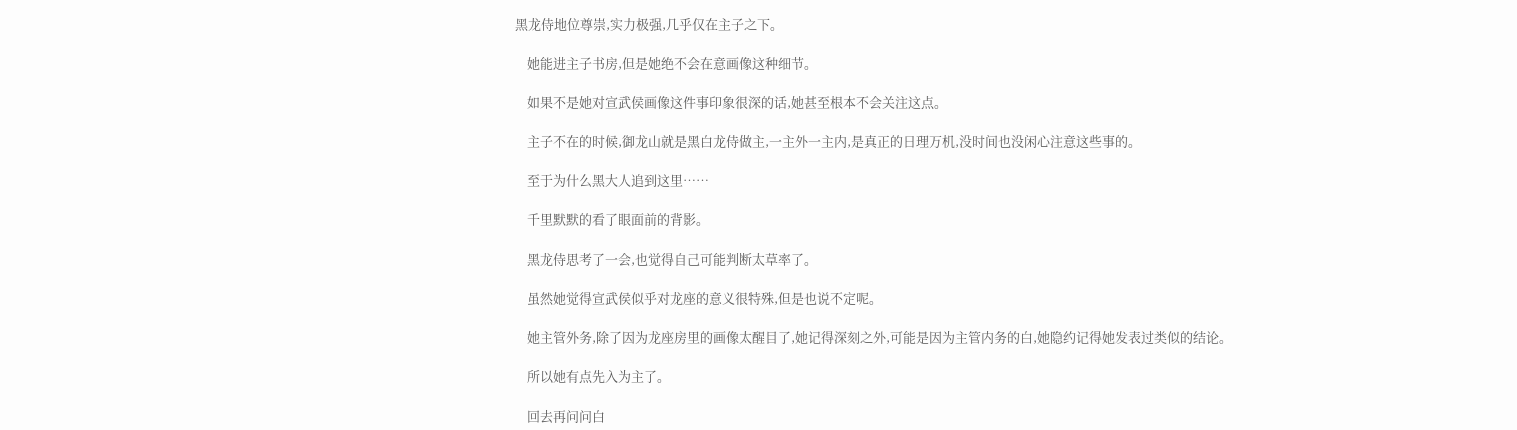黑龙侍地位尊崇,实力极强,几乎仅在主子之下。

    她能进主子书房,但是她绝不会在意画像这种细节。

    如果不是她对宣武侯画像这件事印象很深的话,她甚至根本不会关注这点。

    主子不在的时候,御龙山就是黑白龙侍做主,一主外一主内,是真正的日理万机,没时间也没闲心注意这些事的。

    至于为什么黑大人追到这里……

    千里默默的看了眼面前的背影。

    黑龙侍思考了一会,也觉得自己可能判断太草率了。

    虽然她觉得宣武侯似乎对龙座的意义很特殊,但是也说不定呢。

    她主管外务,除了因为龙座房里的画像太醒目了,她记得深刻之外,可能是因为主管内务的白,她隐约记得她发表过类似的结论。

    所以她有点先入为主了。

    回去再问问白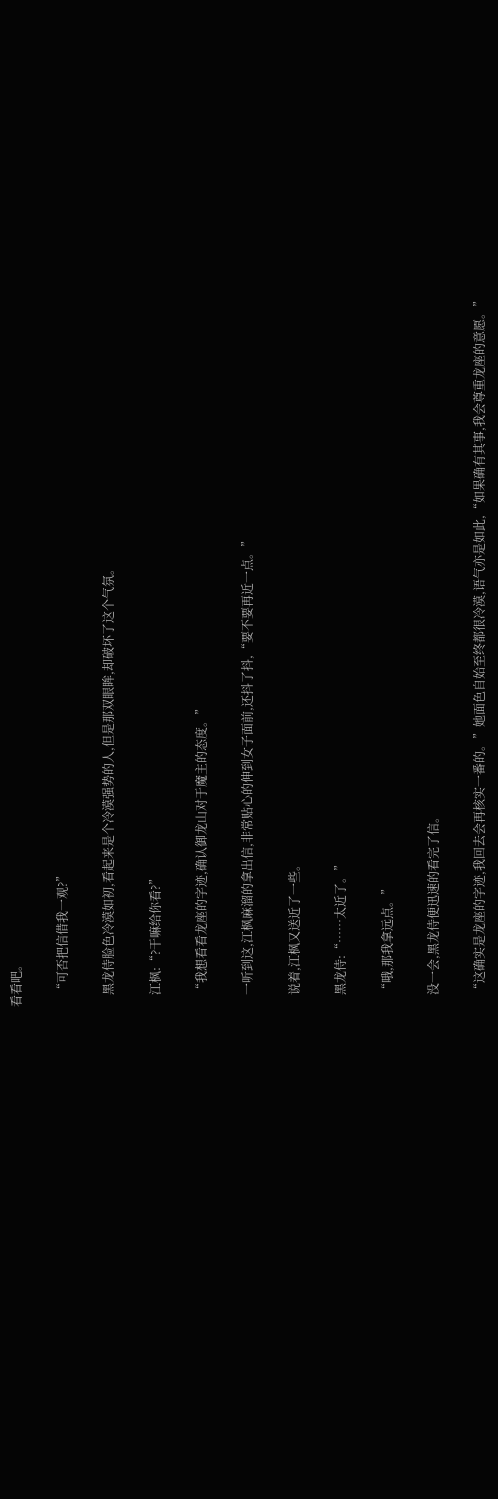看看吧。

    “可否把信借我一观?”

    黑龙侍脸色冷漠如初,看起来是个冷漠强势的人,但是那双眼眸,却破坏了这个气氛。

    江枫:“?干嘛给你看?”

    “我想看看龙座的字迹,确认御龙山对于魔主的态度。”

    一听到这,江枫麻溜的拿出信,非常贴心的伸到女子面前,还抖了抖,“要不要再近一点。”

    说着,江枫又送近了一些。

    黑龙侍:“……太近了。”

    “哦,那我拿远点。”

    没一会,黑龙侍便迅速的看完了信。

    “这确实是龙座的字迹,我回去会再核实一番的。”她面色自始至终都很冷漠,语气亦是如此,“如果确有其事,我会尊重龙座的意愿。”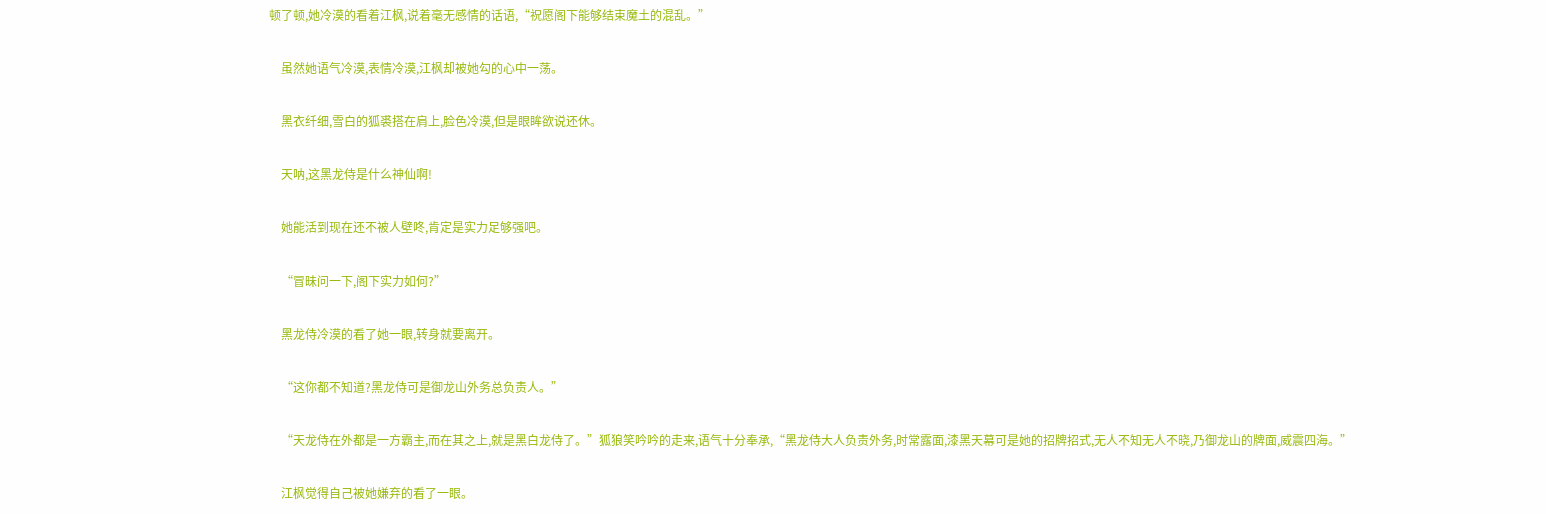顿了顿,她冷漠的看着江枫,说着毫无感情的话语,“祝愿阁下能够结束魔土的混乱。”

    虽然她语气冷漠,表情冷漠,江枫却被她勾的心中一荡。

    黑衣纤细,雪白的狐裘搭在肩上,脸色冷漠,但是眼眸欲说还休。

    天呐,这黑龙侍是什么神仙啊!

    她能活到现在还不被人壁咚,肯定是实力足够强吧。

    “冒昧问一下,阁下实力如何?”

    黑龙侍冷漠的看了她一眼,转身就要离开。

    “这你都不知道?黑龙侍可是御龙山外务总负责人。”

    “天龙侍在外都是一方霸主,而在其之上,就是黑白龙侍了。”狐狼笑吟吟的走来,语气十分奉承,“黑龙侍大人负责外务,时常露面,漆黑天幕可是她的招牌招式,无人不知无人不晓,乃御龙山的牌面,威震四海。”

    江枫觉得自己被她嫌弃的看了一眼。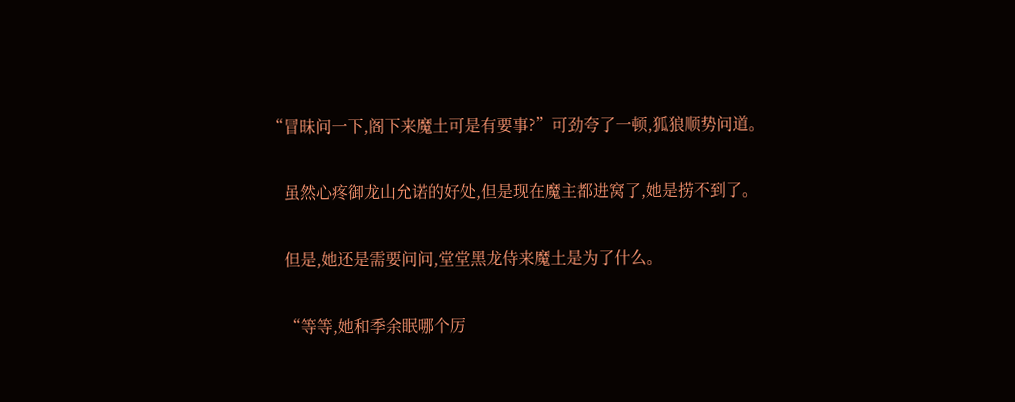“冒昧问一下,阁下来魔土可是有要事?”可劲夸了一顿,狐狼顺势问道。

    虽然心疼御龙山允诺的好处,但是现在魔主都进窝了,她是捞不到了。

    但是,她还是需要问问,堂堂黑龙侍来魔土是为了什么。

    “等等,她和季余眠哪个厉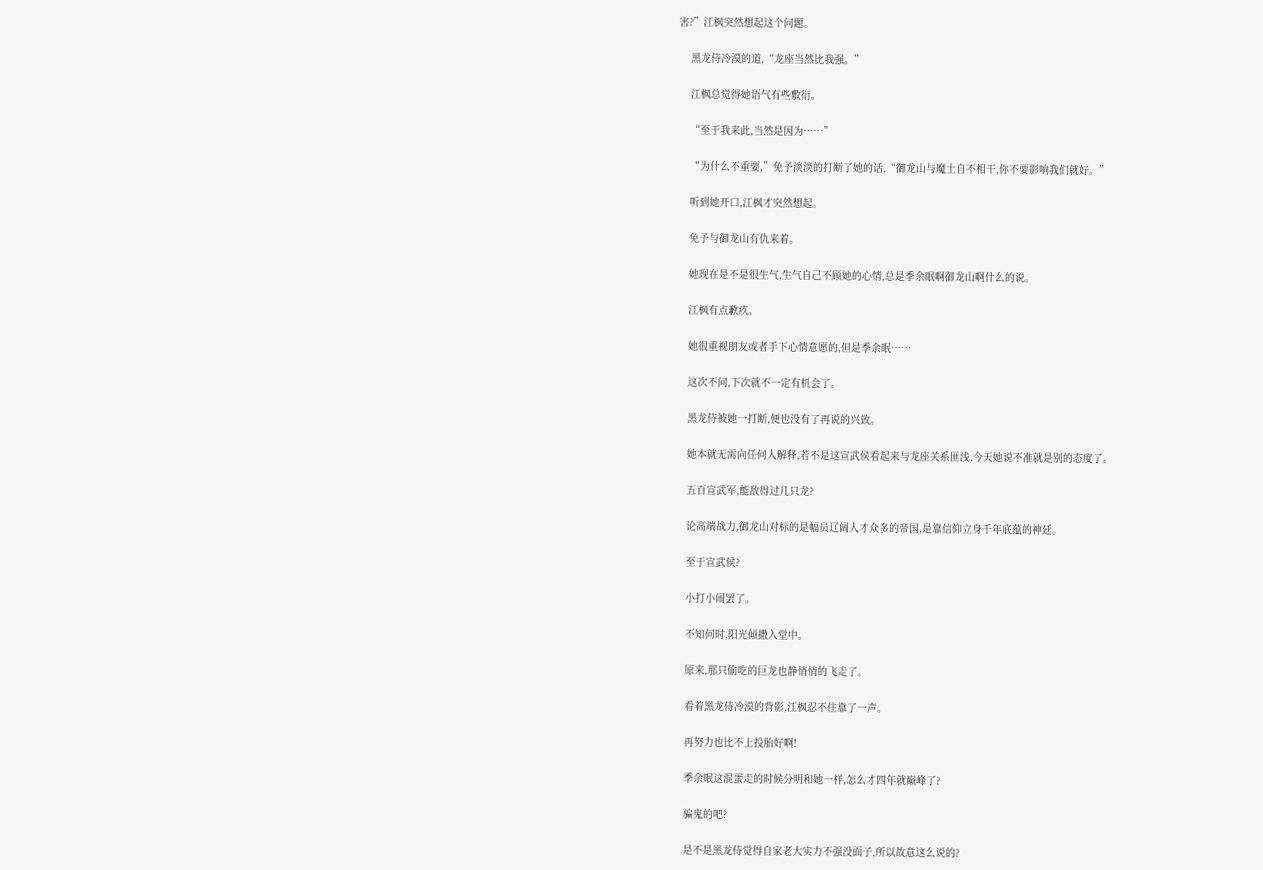害?”江枫突然想起这个问题。

    黑龙侍冷漠的道,“龙座当然比我强。”

    江枫总觉得她语气有些敷衍。

    “至于我来此,当然是因为……”

    “为什么不重要,”免予淡淡的打断了她的话,“御龙山与魔土自不相干,你不要影响我们就好。”

    听到她开口,江枫才突然想起。

    免予与御龙山有仇来着。

    她现在是不是很生气,生气自己不顾她的心情,总是季余眠啊御龙山啊什么的说。

    江枫有点歉疚。

    她很重视朋友或者手下心情意愿的,但是季余眠……

    这次不问,下次就不一定有机会了。

    黑龙侍被她一打断,便也没有了再说的兴致。

    她本就无需向任何人解释,若不是这宣武侯看起来与龙座关系匪浅,今天她说不准就是别的态度了。

    五百宣武军,能敌得过几只龙?

    论高端战力,御龙山对标的是幅员辽阔人才众多的帝国,是靠信仰立身千年底蕴的神廷。

    至于宣武侯?

    小打小闹罢了。

    不知何时,阳光倾撒入堂中。

    原来,那只偷吃的巨龙也静悄悄的飞走了。

    看着黑龙侍冷漠的背影,江枫忍不住靠了一声。

    再努力也比不上投胎好啊!

    季余眠这混蛋走的时候分明和她一样,怎么才四年就巅峰了?

    骗鬼的吧?

    是不是黑龙侍觉得自家老大实力不强没面子,所以故意这么说的?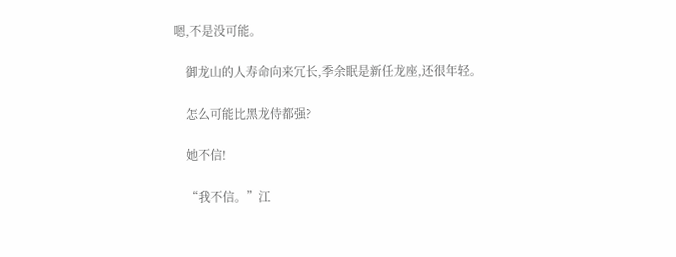嗯,不是没可能。

    御龙山的人寿命向来冗长,季余眠是新任龙座,还很年轻。

    怎么可能比黑龙侍都强?

    她不信!

    “我不信。”江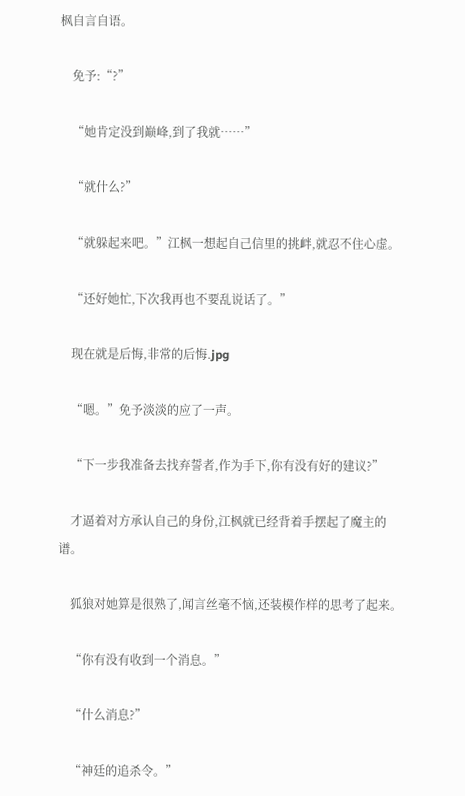枫自言自语。

    免予:“?”

    “她肯定没到巅峰,到了我就……”

    “就什么?”

    “就躲起来吧。”江枫一想起自己信里的挑衅,就忍不住心虚。

    “还好她忙,下次我再也不要乱说话了。”

    现在就是后悔,非常的后悔.jpg

    “嗯。”免予淡淡的应了一声。

    “下一步我准备去找弃誓者,作为手下,你有没有好的建议?”

    才逼着对方承认自己的身份,江枫就已经背着手摆起了魔主的谱。

    狐狼对她算是很熟了,闻言丝毫不恼,还装模作样的思考了起来。

    “你有没有收到一个消息。”

    “什么消息?”

    “神廷的追杀令。”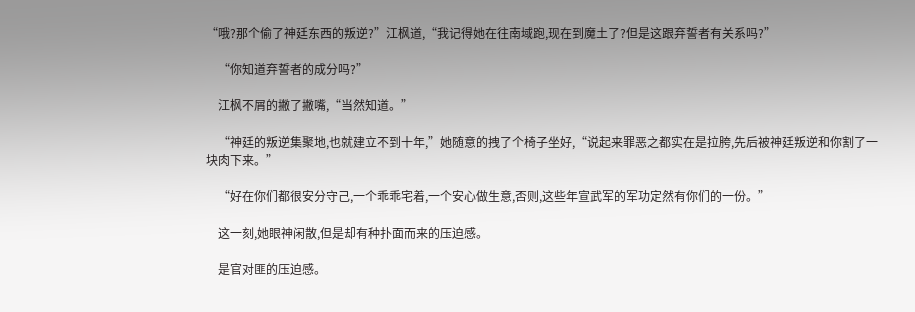“哦?那个偷了神廷东西的叛逆?”江枫道,“我记得她在往南域跑,现在到魔土了?但是这跟弃誓者有关系吗?”

    “你知道弃誓者的成分吗?”

    江枫不屑的撇了撇嘴,“当然知道。”

    “神廷的叛逆集聚地,也就建立不到十年,”她随意的拽了个椅子坐好,“说起来罪恶之都实在是拉胯,先后被神廷叛逆和你割了一块肉下来。”

    “好在你们都很安分守己,一个乖乖宅着,一个安心做生意,否则,这些年宣武军的军功定然有你们的一份。”

    这一刻,她眼神闲散,但是却有种扑面而来的压迫感。

    是官对匪的压迫感。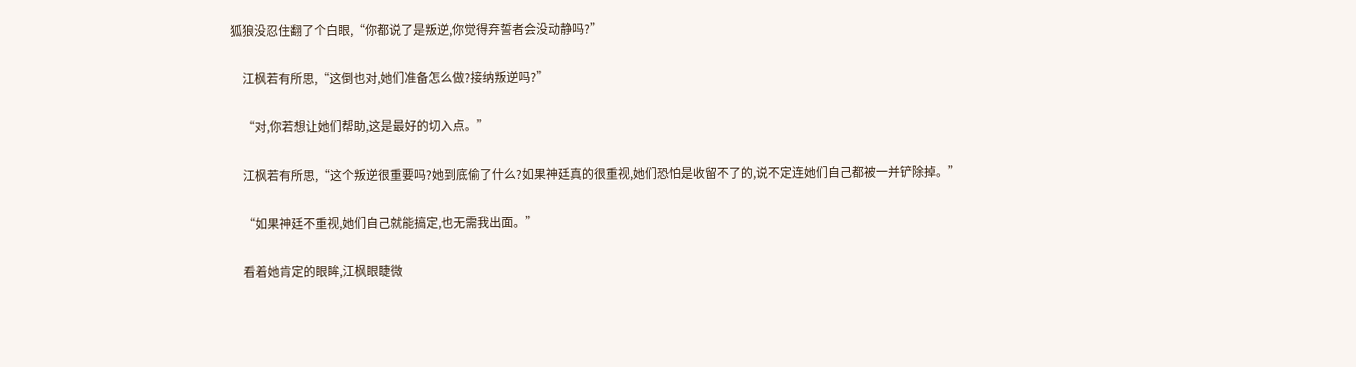狐狼没忍住翻了个白眼,“你都说了是叛逆,你觉得弃誓者会没动静吗?”

    江枫若有所思,“这倒也对,她们准备怎么做?接纳叛逆吗?”

    “对,你若想让她们帮助,这是最好的切入点。”

    江枫若有所思,“这个叛逆很重要吗?她到底偷了什么?如果神廷真的很重视,她们恐怕是收留不了的,说不定连她们自己都被一并铲除掉。”

    “如果神廷不重视,她们自己就能搞定,也无需我出面。”

    看着她肯定的眼眸,江枫眼睫微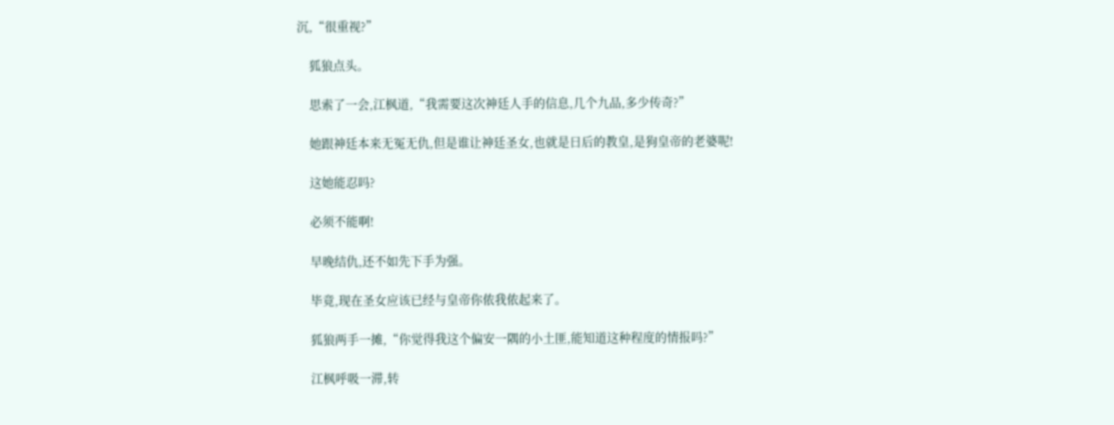沉,“很重视?”

    狐狼点头。

    思索了一会,江枫道,“我需要这次神廷人手的信息,几个九品,多少传奇?”

    她跟神廷本来无冤无仇,但是谁让神廷圣女,也就是日后的教皇,是狗皇帝的老婆呢!

    这她能忍吗?

    必须不能啊!

    早晚结仇,还不如先下手为强。

    毕竟,现在圣女应该已经与皇帝你侬我侬起来了。

    狐狼两手一摊,“你觉得我这个偏安一隅的小土匪,能知道这种程度的情报吗?”

    江枫呼吸一滞,转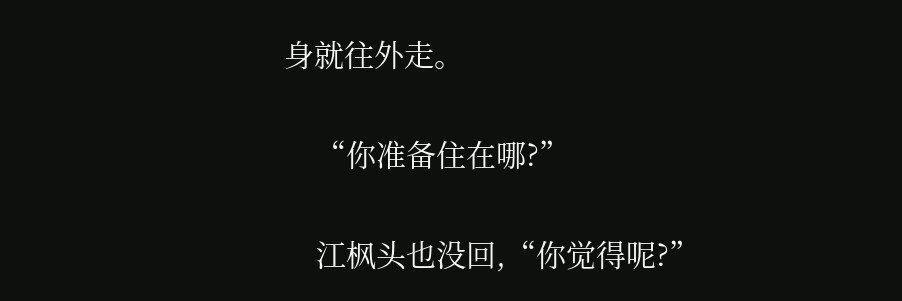身就往外走。

    “你准备住在哪?”

    江枫头也没回,“你觉得呢?”